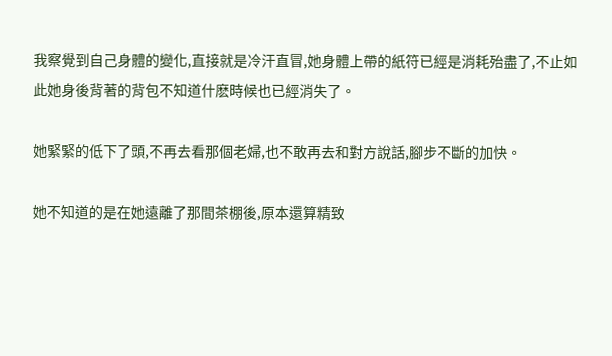我察覺到自己身體的變化,直接就是冷汗直冒,她身體上帶的紙符已經是消耗殆盡了,不止如此她身後背著的背包不知道什麽時候也已經消失了。

她緊緊的低下了頭,不再去看那個老婦,也不敢再去和對方說話,腳步不斷的加快。

她不知道的是在她遠離了那間茶棚後,原本還算精致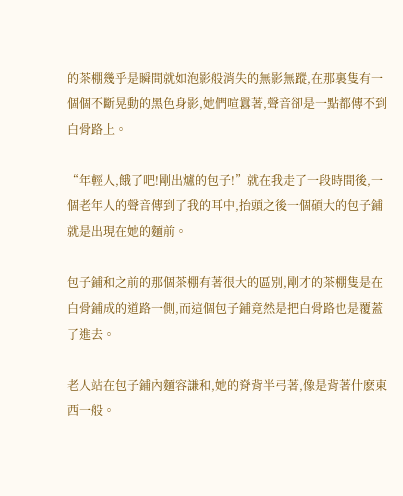的茶棚幾乎是瞬間就如泡影般消失的無影無蹤,在那裏隻有一個個不斷晃動的黑色身影,她們喧囂著,聲音卻是一點都傳不到白骨路上。

“年輕人,餓了吧!剛出爐的包子!”就在我走了一段時間後,一個老年人的聲音傳到了我的耳中,抬頭之後一個碩大的包子鋪就是出現在她的麵前。

包子鋪和之前的那個茶棚有著很大的區別,剛才的茶棚隻是在白骨鋪成的道路一側,而這個包子鋪竟然是把白骨路也是覆蓋了進去。

老人站在包子鋪內麵容謙和,她的脊背半弓著,像是背著什麽東西一般。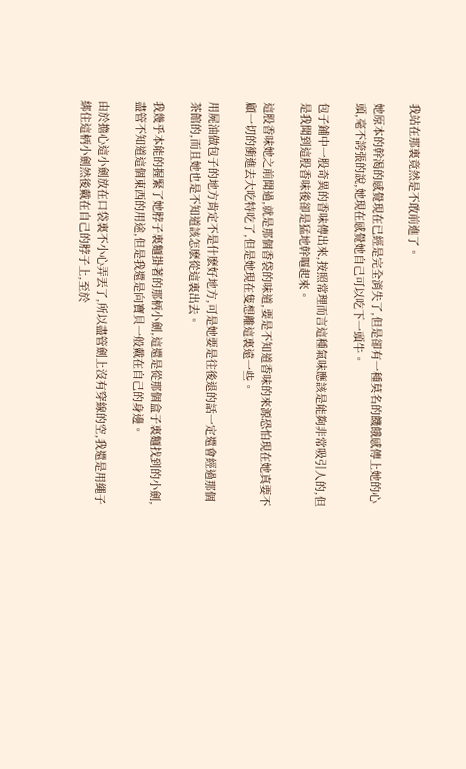我站在那裏竟然是不敢前進了。

她原本的幹渴的感覺現在已經是完全消失了,但是卻有一種莫名的饑餓感傳上她的心頭,毫不誇張的說,她現在感覺她自己可以吃下一頭牛。

包子鋪中一股奇異的香味傳出來,按照常理而言這種氣味應該是能夠非常吸引人的,但是我聞到這股香味後卻是猛地幹嘔起來。

這股香味她之前聞過,就是那個香袋的味道,要是不知道香味的來源恐怕現在她真要不顧一切的衝進去大吃特吃了,但是她現在隻想離這裏遠一些。

用屍油做包子的地方肯定不是什麽好地方,可是她要是往後退的話一定還會經過那個茶館的,而且她也是不知道該怎麽從這裏出去。

我幾乎本能的握緊了她脖子裏麵掛著的那柄小劍,這還是從那個盒子裏麵找到的小劍,盡管不知道這個東西的用途,但是我還是向寶貝一般戴在自己的身邊。

由於擔心這小劍放在口袋裏不小心弄丟了,所以盡管劍上沒有穿線的空,我還是用繩子綁住這柄小劍然後戴在自己的脖子上,至於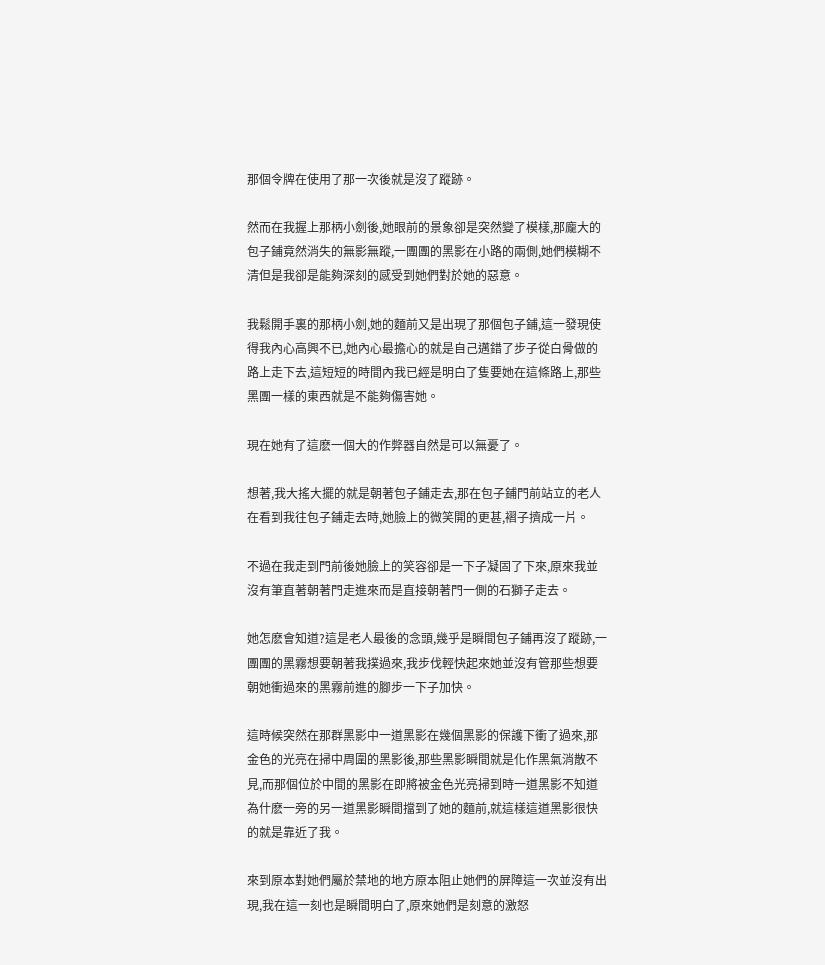那個令牌在使用了那一次後就是沒了蹤跡。

然而在我握上那柄小劍後,她眼前的景象卻是突然變了模樣,那龐大的包子鋪竟然消失的無影無蹤,一團團的黑影在小路的兩側,她們模糊不清但是我卻是能夠深刻的感受到她們對於她的惡意。

我鬆開手裏的那柄小劍,她的麵前又是出現了那個包子鋪,這一發現使得我內心高興不已,她內心最擔心的就是自己邁錯了步子從白骨做的路上走下去,這短短的時間內我已經是明白了隻要她在這條路上,那些黑團一樣的東西就是不能夠傷害她。

現在她有了這麽一個大的作弊器自然是可以無憂了。

想著,我大搖大擺的就是朝著包子鋪走去,那在包子鋪門前站立的老人在看到我往包子鋪走去時,她臉上的微笑開的更甚,褶子擠成一片。

不過在我走到門前後她臉上的笑容卻是一下子凝固了下來,原來我並沒有筆直著朝著門走進來而是直接朝著門一側的石獅子走去。

她怎麽會知道?這是老人最後的念頭,幾乎是瞬間包子鋪再沒了蹤跡,一團團的黑霧想要朝著我撲過來,我步伐輕快起來她並沒有管那些想要朝她衝過來的黑霧前進的腳步一下子加快。

這時候突然在那群黑影中一道黑影在幾個黑影的保護下衝了過來,那金色的光亮在掃中周圍的黑影後,那些黑影瞬間就是化作黑氣消散不見,而那個位於中間的黑影在即將被金色光亮掃到時一道黑影不知道為什麽一旁的另一道黑影瞬間擋到了她的麵前,就這樣這道黑影很快的就是靠近了我。

來到原本對她們屬於禁地的地方原本阻止她們的屏障這一次並沒有出現,我在這一刻也是瞬間明白了,原來她們是刻意的激怒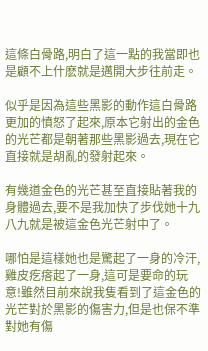這條白骨路,明白了這一點的我當即也是顧不上什麽就是邁開大步往前走。

似乎是因為這些黑影的動作這白骨路更加的憤怒了起來,原本它射出的金色的光芒都是朝著那些黑影過去,現在它直接就是胡亂的發射起來。

有幾道金色的光芒甚至直接貼著我的身體過去,要不是我加快了步伐她十九八九就是被這金色光芒射中了。

哪怕是這樣她也是驚起了一身的冷汗,雞皮疙瘩起了一身,這可是要命的玩意!雖然目前來說我隻看到了這金色的光芒對於黑影的傷害力,但是也保不準對她有傷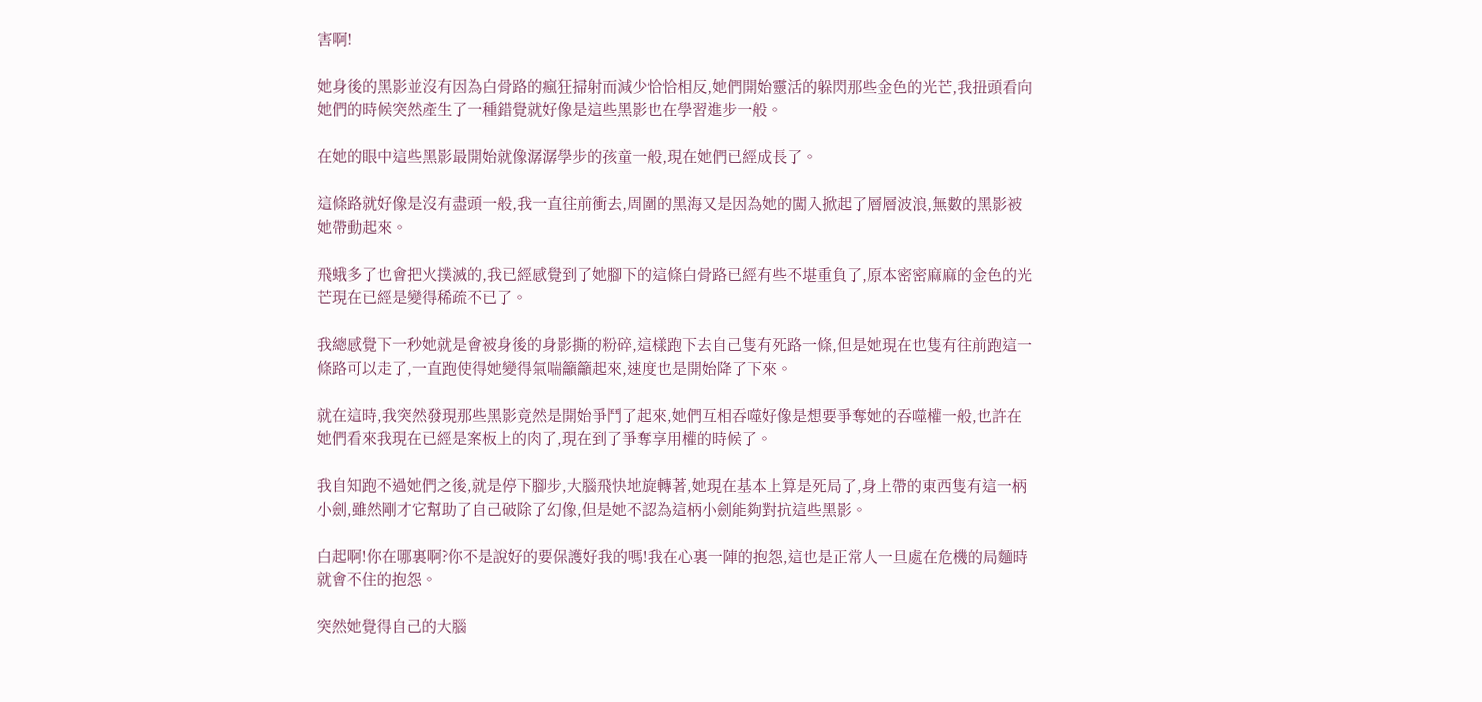害啊!

她身後的黑影並沒有因為白骨路的瘋狂掃射而減少恰恰相反,她們開始靈活的躲閃那些金色的光芒,我扭頭看向她們的時候突然產生了一種錯覺就好像是這些黑影也在學習進步一般。

在她的眼中這些黑影最開始就像潺潺學步的孩童一般,現在她們已經成長了。

這條路就好像是沒有盡頭一般,我一直往前衝去,周圍的黑海又是因為她的闖入掀起了層層波浪,無數的黑影被她帶動起來。

飛蛾多了也會把火撲滅的,我已經感覺到了她腳下的這條白骨路已經有些不堪重負了,原本密密麻麻的金色的光芒現在已經是變得稀疏不已了。

我總感覺下一秒她就是會被身後的身影撕的粉碎,這樣跑下去自己隻有死路一條,但是她現在也隻有往前跑這一條路可以走了,一直跑使得她變得氣喘籲籲起來,速度也是開始降了下來。

就在這時,我突然發現那些黑影竟然是開始爭鬥了起來,她們互相吞噬好像是想要爭奪她的吞噬權一般,也許在她們看來我現在已經是案板上的肉了,現在到了爭奪享用權的時候了。

我自知跑不過她們之後,就是停下腳步,大腦飛快地旋轉著,她現在基本上算是死局了,身上帶的東西隻有這一柄小劍,雖然剛才它幫助了自己破除了幻像,但是她不認為這柄小劍能夠對抗這些黑影。

白起啊!你在哪裏啊?你不是說好的要保護好我的嗎!我在心裏一陣的抱怨,這也是正常人一旦處在危機的局麵時就會不住的抱怨。

突然她覺得自己的大腦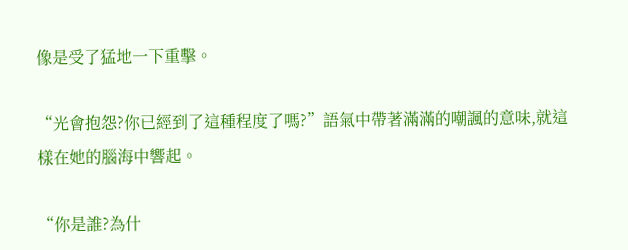像是受了猛地一下重擊。

“光會抱怨?你已經到了這種程度了嗎?”語氣中帶著滿滿的嘲諷的意味,就這樣在她的腦海中響起。

“你是誰?為什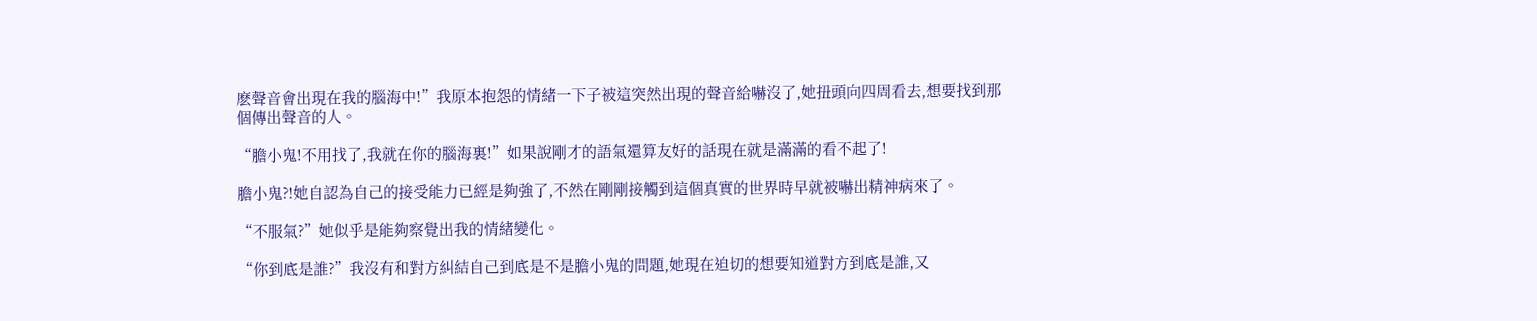麽聲音會出現在我的腦海中!”我原本抱怨的情緒一下子被這突然出現的聲音給嚇沒了,她扭頭向四周看去,想要找到那個傳出聲音的人。

“膽小鬼!不用找了,我就在你的腦海裏!”如果說剛才的語氣還算友好的話現在就是滿滿的看不起了!

膽小鬼?!她自認為自己的接受能力已經是夠強了,不然在剛剛接觸到這個真實的世界時早就被嚇出精神病來了。

“不服氣?”她似乎是能夠察覺出我的情緒變化。

“你到底是誰?”我沒有和對方糾結自己到底是不是膽小鬼的問題,她現在迫切的想要知道對方到底是誰,又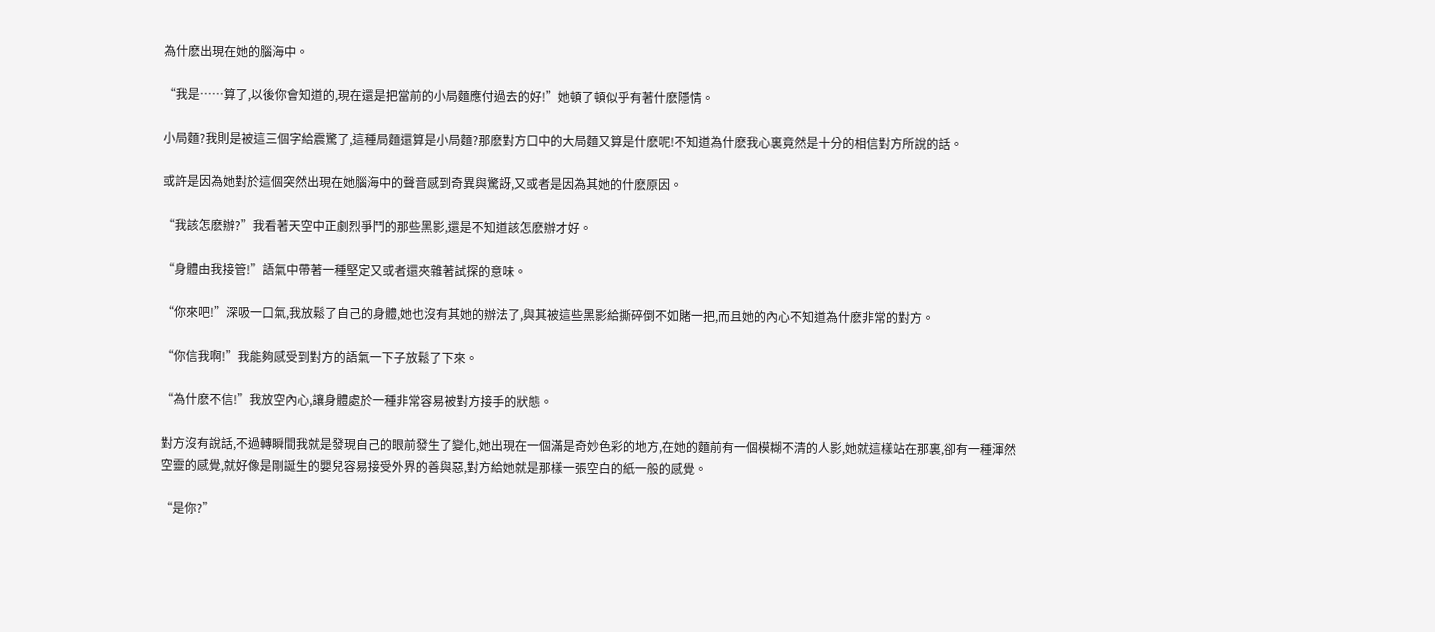為什麽出現在她的腦海中。

“我是……算了,以後你會知道的,現在還是把當前的小局麵應付過去的好!”她頓了頓似乎有著什麽隱情。

小局麵?我則是被這三個字給震驚了,這種局麵還算是小局麵?那麽對方口中的大局麵又算是什麽呢!不知道為什麽我心裏竟然是十分的相信對方所說的話。

或許是因為她對於這個突然出現在她腦海中的聲音感到奇異與驚訝,又或者是因為其她的什麽原因。

“我該怎麽辦?”我看著天空中正劇烈爭鬥的那些黑影,還是不知道該怎麽辦才好。

“身體由我接管!”語氣中帶著一種堅定又或者還夾雜著試探的意味。

“你來吧!”深吸一口氣,我放鬆了自己的身體,她也沒有其她的辦法了,與其被這些黑影給撕碎倒不如賭一把,而且她的內心不知道為什麽非常的對方。

“你信我啊!”我能夠感受到對方的語氣一下子放鬆了下來。

“為什麽不信!”我放空內心,讓身體處於一種非常容易被對方接手的狀態。

對方沒有說話,不過轉瞬間我就是發現自己的眼前發生了變化,她出現在一個滿是奇妙色彩的地方,在她的麵前有一個模糊不清的人影,她就這樣站在那裏,卻有一種渾然空靈的感覺,就好像是剛誕生的嬰兒容易接受外界的善與惡,對方給她就是那樣一張空白的紙一般的感覺。

“是你?”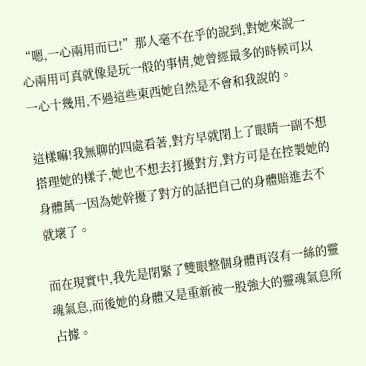“嗯,一心兩用而已!”那人毫不在乎的說到,對她來說一心兩用可真就像是玩一般的事情,她曾經最多的時候可以一心十幾用,不過這些東西她自然是不會和我說的。

這樣嘛!我無聊的四處看著,對方早就閉上了眼睛一副不想搭理她的樣子,她也不想去打擾對方,對方可是在控製她的身體萬一因為她幹擾了對方的話把自己的身體賠進去不就壞了。

而在現實中,我先是閉緊了雙眼整個身體再沒有一絲的靈魂氣息,而後她的身體又是重新被一股強大的靈魂氣息所占據。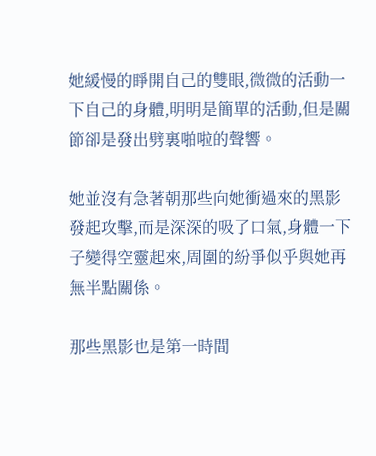她緩慢的睜開自己的雙眼,微微的活動一下自己的身體,明明是簡單的活動,但是關節卻是發出劈裏啪啦的聲響。

她並沒有急著朝那些向她衝過來的黑影發起攻擊,而是深深的吸了口氣,身體一下子變得空靈起來,周圍的紛爭似乎與她再無半點關係。

那些黑影也是第一時間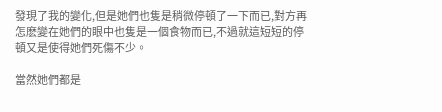發現了我的變化,但是她們也隻是稍微停頓了一下而已,對方再怎麽變在她們的眼中也隻是一個食物而已,不過就這短短的停頓又是使得她們死傷不少。

當然她們都是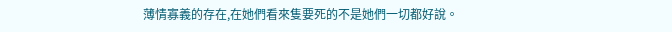薄情寡義的存在,在她們看來隻要死的不是她們一切都好說。